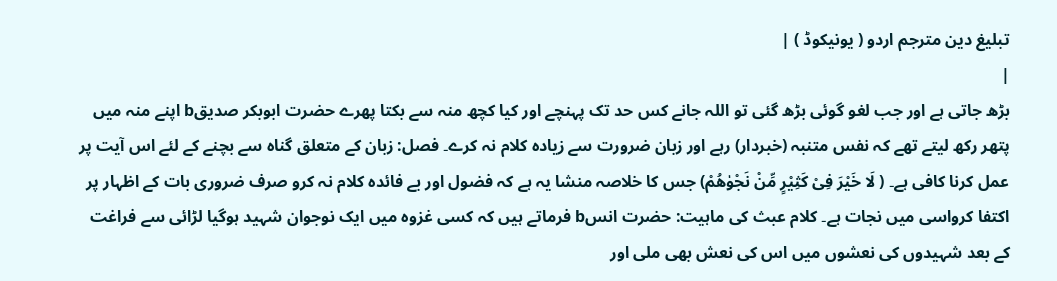تبلیغ دین مترجم اردو ( یونیکوڈ ) |
|
بڑھ جاتی ہے اور جب لغو گوئی بڑھ گئی تو اللہ جانے کس حد تک پہنچے اور کیا کچھ منہ سے بکتا پھرے حضرت ابوبکر صدیقb اپنے منہ میں پتھر رکھ لیتے تھے کہ نفس متنبہ (خبردار) رہے اور زبان ضرورت سے زیادہ کلام نہ کرے۔ فصل: زبان کے متعلق گناہ سے بچنے کے لئے اس آیت پر عمل کرنا کافی ہے۔ ( لَا خَیْرَ فِیْ کَثِیْرٍ مِّنْ نَجْوٰھُمْ) جس کا خلاصہ منشا یہ ہے کہ فضول اور بے فائدہ کلام نہ کرو صرف ضروری بات کے اظہار پر اکتفا کرواسی میں نجات ہے۔ کلام عبث کی ماہیت: حضرت انسb فرماتے ہیں کہ کسی غزوہ میں ایک نوجوان شہید ہوگیا لڑائی سے فراغت کے بعد شہیدوں کی نعشوں میں اس کی نعش بھی ملی اور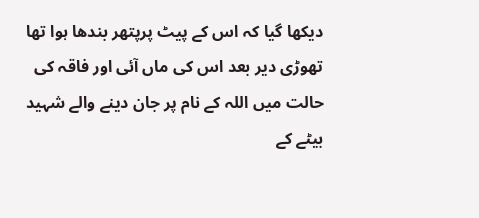دیکھا گیا کہ اس کے پیٹ پرپتھر بندھا ہوا تھا تھوڑی دیر بعد اس کی ماں آئی اور فاقہ کی حالت میں اللہ کے نام پر جان دینے والے شہید بیٹے کے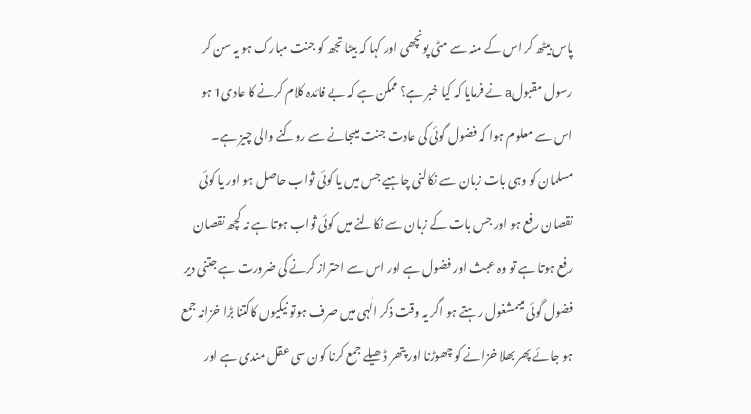پاس بیٹھ کر اس کے منہ سے مٹی پونچھی اور کہا کہ بیٹا تجھ کو جنت مبارک ہو یہ سن کر رسول مقبولa نے فرمایا کہ کیا خبر ہے؟ ممکن ہے کہ بے فائدہ کلام کرنے کا عادی1 ہو اس سے معلوم ہوا کہ فضول گوئی کی عادت جنت میںجانے سے روکنے والی چیز ہے۔ مسلمان کو وہی بات زبان سے نکالنی چاہیے جس میں یا کوئی ثواب حاصل ہو اور یا کوئی نقصان رفع ہو اور جس بات کے زبان سے نکالنے میں کوئی ثواب ہوتا ہے نہ کچھ نقصان رفع ہوتا ہے تو وہ عبث اور فضول ہے اور اس سے احتراز کرنے کی ضرورت ہے جتنی دیر فضول گوئی میںمشغول رہتے ہو اگر یہ وقت ذکر الٰہی میں صرف ہوتو نیکیوں کاکتنا بڑا خزانہ جمع ہو جائے پھر بھلا خزانے کو چھوڑنا اور پتھر ڈھیلے جمع کرنا کون سی عقل مندی ہے اور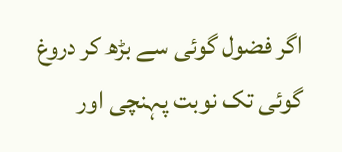اگر فضول گوئی سے بڑھ کر دروغ گوئی تک نوبت پہنچی اور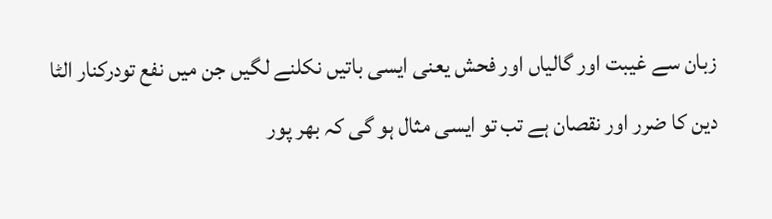زبان سے غیبت اور گالیاں اور فحش یعنی ایسی باتیں نکلنے لگیں جن میں نفع تودرکنار الٹا دین کا ضرر اور نقصان ہے تب تو ایسی مثال ہو گی کہ بھر پور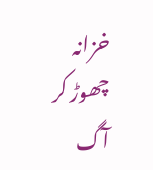خزانہ چھوڑ کر آگ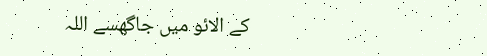کے الائو میں جاگھسے اللہ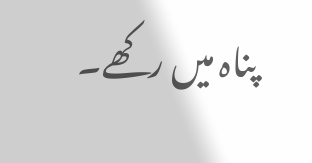پناہ میں رکھے۔